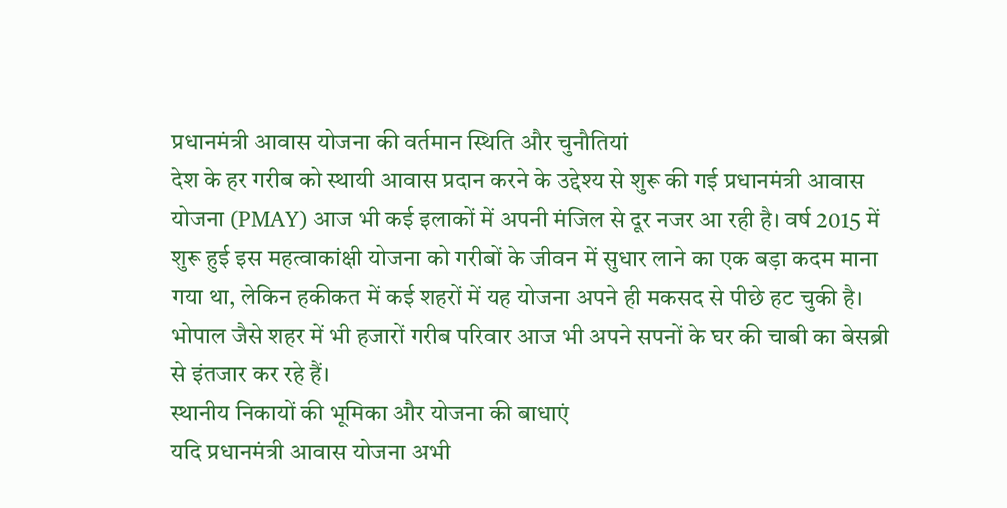प्रधानमंत्री आवास योजना की वर्तमान स्थिति और चुनौतियां
देश के हर गरीब को स्थायी आवास प्रदान करने के उद्देश्य से शुरू की गई प्रधानमंत्री आवास योजना (PMAY) आज भी कई इलाकों में अपनी मंजिल से दूर नजर आ रही है। वर्ष 2015 में शुरू हुई इस महत्वाकांक्षी योजना को गरीबों के जीवन में सुधार लाने का एक बड़ा कदम माना गया था, लेकिन हकीकत में कई शहरों में यह योजना अपने ही मकसद से पीछे हट चुकी है। भोपाल जैसे शहर में भी हजारों गरीब परिवार आज भी अपने सपनों के घर की चाबी का बेसब्री से इंतजार कर रहे हैं।
स्थानीय निकायों की भूमिका और योजना की बाधाएं
यदि प्रधानमंत्री आवास योजना अभी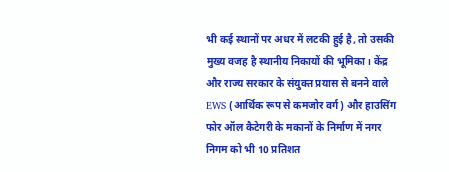भी कई स्थानों पर अधर में लटकी हुई है, तो उसकी मुख्य वजह है स्थानीय निकायों की भूमिका। केंद्र और राज्य सरकार के संयुक्त प्रयास से बनने वाले EWS (आर्थिक रूप से कमजोर वर्ग) और हाउसिंग फोर ऑल कैटेगरी के मकानों के निर्माण में नगर निगम को भी 10 प्रतिशत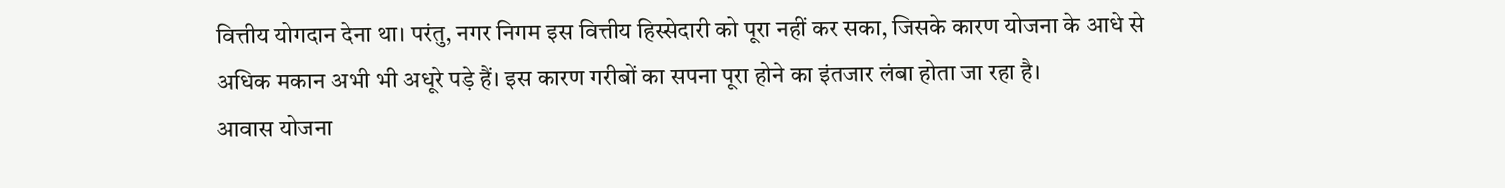वित्तीय योगदान देना था। परंतु, नगर निगम इस वित्तीय हिस्सेदारी को पूरा नहीं कर सका, जिसके कारण योजना के आधे से अधिक मकान अभी भी अधूरे पड़े हैं। इस कारण गरीबों का सपना पूरा होने का इंतजार लंबा होता जा रहा है।
आवास योजना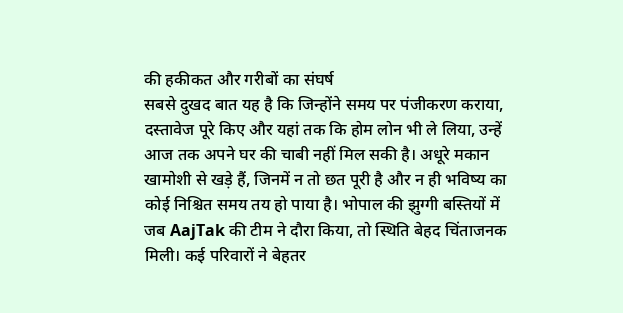की हकीकत और गरीबों का संघर्ष
सबसे दुखद बात यह है कि जिन्होंने समय पर पंजीकरण कराया, दस्तावेज पूरे किए और यहां तक कि होम लोन भी ले लिया, उन्हें आज तक अपने घर की चाबी नहीं मिल सकी है। अधूरे मकान खामोशी से खड़े हैं, जिनमें न तो छत पूरी है और न ही भविष्य का कोई निश्चित समय तय हो पाया है। भोपाल की झुग्गी बस्तियों में जब AajTak की टीम ने दौरा किया, तो स्थिति बेहद चिंताजनक मिली। कई परिवारों ने बेहतर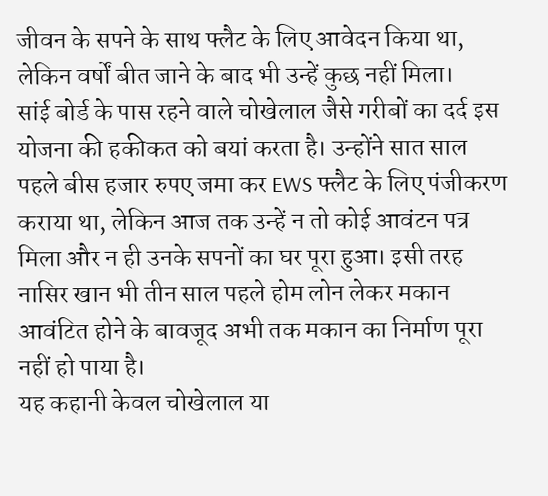जीवन के सपने के साथ फ्लैट के लिए आवेदन किया था, लेकिन वर्षों बीत जाने के बाद भी उन्हें कुछ नहीं मिला।
सांई बोर्ड के पास रहने वाले चोखेलाल जैसे गरीबों का दर्द इस योजना की हकीकत को बयां करता है। उन्होंने सात साल पहले बीस हजार रुपए जमा कर EWS फ्लैट के लिए पंजीकरण कराया था, लेकिन आज तक उन्हें न तो कोई आवंटन पत्र मिला और न ही उनके सपनों का घर पूरा हुआ। इसी तरह नासिर खान भी तीन साल पहले होम लोन लेकर मकान आवंटित होने के बावजूद अभी तक मकान का निर्माण पूरा नहीं हो पाया है।
यह कहानी केवल चोखेलाल या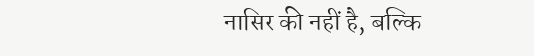नासिर की नहीं है, बल्कि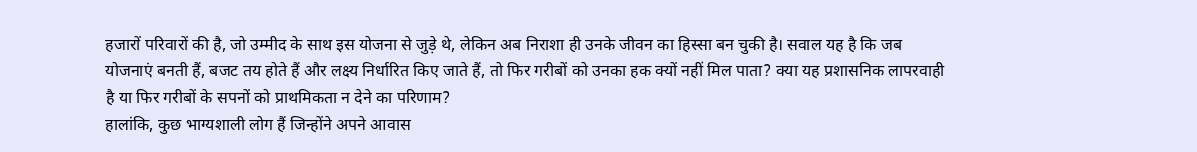हजारों परिवारों की है, जो उम्मीद के साथ इस योजना से जुड़े थे, लेकिन अब निराशा ही उनके जीवन का हिस्सा बन चुकी है। सवाल यह है कि जब योजनाएं बनती हैं, बजट तय होते हैं और लक्ष्य निर्धारित किए जाते हैं, तो फिर गरीबों को उनका हक क्यों नहीं मिल पाता? क्या यह प्रशासनिक लापरवाही है या फिर गरीबों के सपनों को प्राथमिकता न देने का परिणाम?
हालांकि, कुछ भाग्यशाली लोग हैं जिन्होंने अपने आवास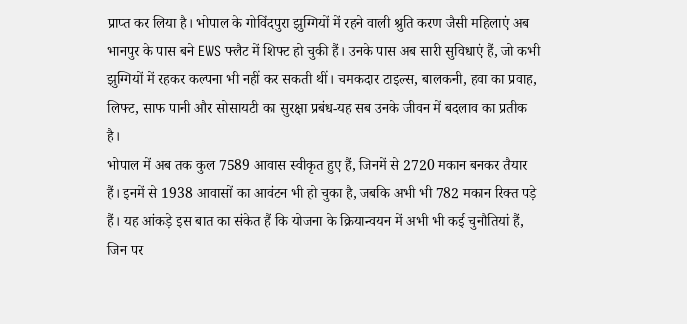प्राप्त कर लिया है। भोपाल के गोविंदपुरा झुग्गियों में रहने वाली श्रुति करण जैसी महिलाएं अब भानपुर के पास बने EWS फ्लैट में शिफ्ट हो चुकी हैं। उनके पास अब सारी सुविधाएं हैं, जो कभी झुग्गियों में रहकर कल्पना भी नहीं कर सकती थीं। चमकदार टाइल्स, बालकनी, हवा का प्रवाह, लिफ्ट, साफ पानी और सोसायटी का सुरक्षा प्रबंध-यह सब उनके जीवन में बदलाव का प्रतीक है।
भोपाल में अब तक कुल 7589 आवास स्वीकृत हुए हैं, जिनमें से 2720 मकान बनकर तैयार हैं। इनमें से 1938 आवासों का आवंटन भी हो चुका है, जबकि अभी भी 782 मकान रिक्त पड़े हैं। यह आंकड़े इस बात का संकेत हैं कि योजना के क्रियान्वयन में अभी भी कई चुनौतियां हैं, जिन पर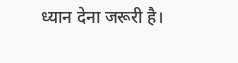ध्यान देना जरूरी है।